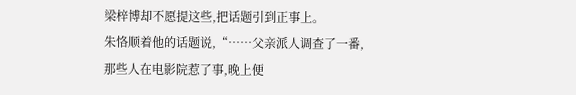梁梓博却不愿提这些,把话题引到正事上。
朱恪顺着他的话题说,“……父亲派人调查了一番,那些人在电影院惹了事,晚上便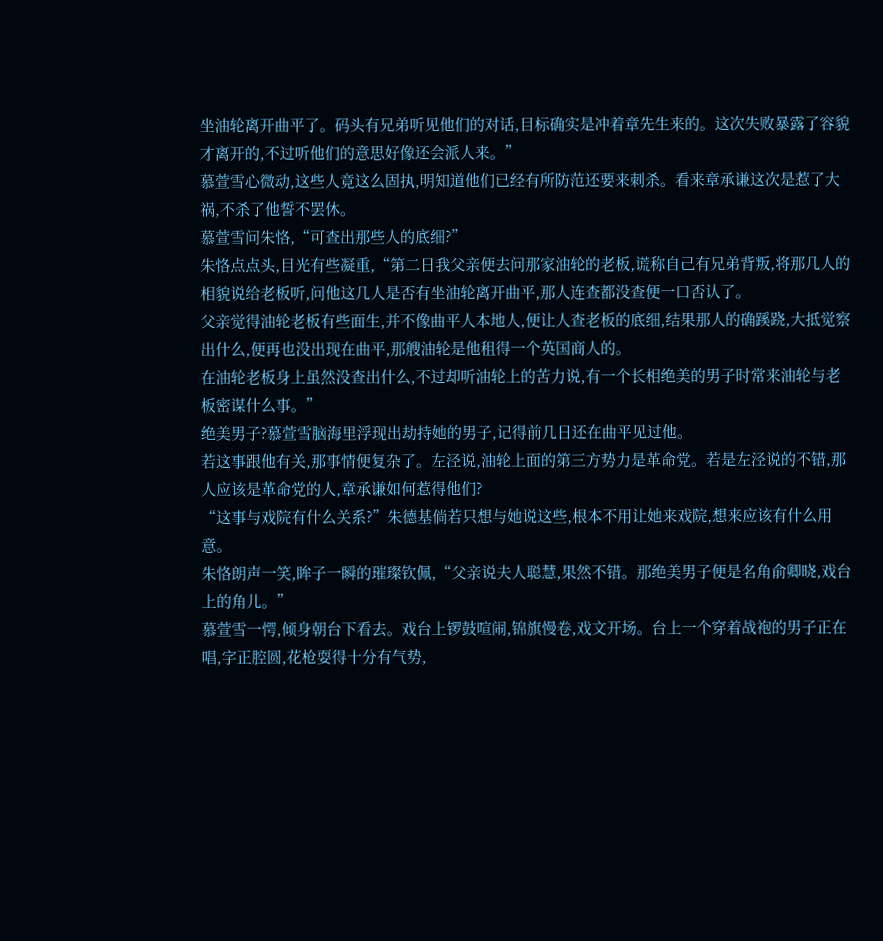坐油轮离开曲平了。码头有兄弟听见他们的对话,目标确实是冲着章先生来的。这次失败暴露了容貌才离开的,不过听他们的意思好像还会派人来。”
慕萱雪心微动,这些人竟这么固执,明知道他们已经有所防范还要来刺杀。看来章承谦这次是惹了大祸,不杀了他誓不罢休。
慕萱雪问朱恪,“可查出那些人的底细?”
朱恪点点头,目光有些凝重,“第二日我父亲便去问那家油轮的老板,谎称自己有兄弟背叛,将那几人的相貌说给老板听,问他这几人是否有坐油轮离开曲平,那人连查都没查便一口否认了。
父亲觉得油轮老板有些面生,并不像曲平人本地人,便让人查老板的底细,结果那人的确蹊跷,大抵觉察出什么,便再也没出现在曲平,那艘油轮是他租得一个英国商人的。
在油轮老板身上虽然没查出什么,不过却听油轮上的苦力说,有一个长相绝美的男子时常来油轮与老板密谋什么事。”
绝美男子?慕萱雪脑海里浮现出劫持她的男子,记得前几日还在曲平见过他。
若这事跟他有关,那事情便复杂了。左泾说,油轮上面的第三方势力是革命党。若是左泾说的不错,那人应该是革命党的人,章承谦如何惹得他们?
“这事与戏院有什么关系?”朱德基倘若只想与她说这些,根本不用让她来戏院,想来应该有什么用意。
朱恪朗声一笑,眸子一瞬的璀璨钦佩,“父亲说夫人聪慧,果然不错。那绝美男子便是名角俞卿晓,戏台上的角儿。”
慕萱雪一愕,倾身朝台下看去。戏台上锣鼓喧闹,锦旗慢卷,戏文开场。台上一个穿着战袍的男子正在唱,字正腔圆,花枪耍得十分有气势,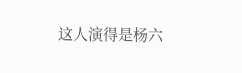这人演得是杨六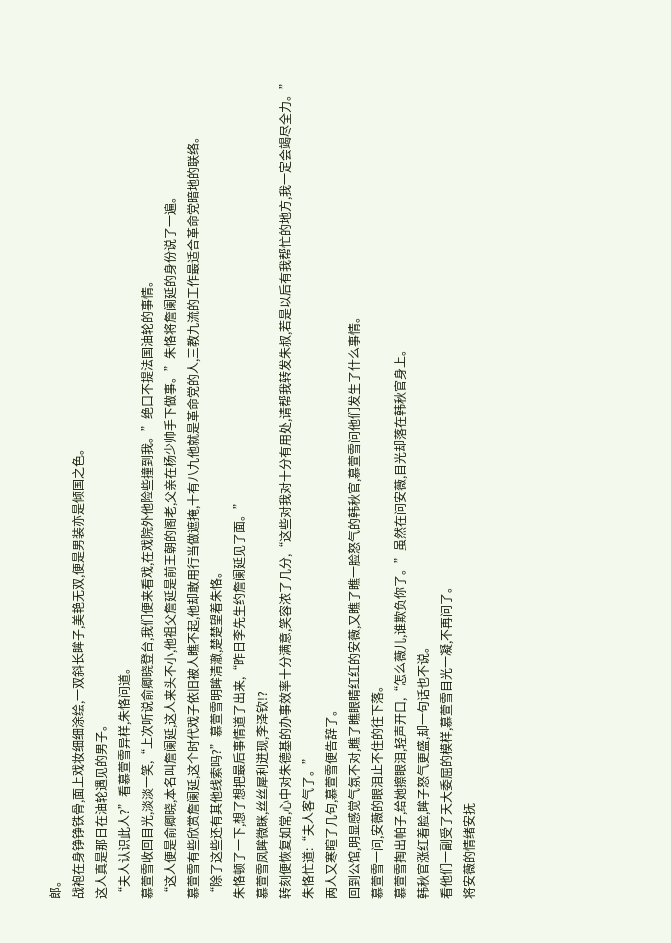郎。
战袍在身铮铮铁骨,面上戏妆细细涂绘,一双斜长眸子,美艳无双,便是男装亦是倾国之色。
这人真是那日在油轮遇见的男子。
“夫人认识此人?”看慕萱雪异样,朱恪问道。
慕萱雪收回目光,淡淡一笑,“上次听说俞卿晓登台,我们便来看戏,在戏院外他险些撞到我。”绝口不提法国油轮的事情。
“这人便是俞卿晓,本名叫詹阑延,这人来头不小,他祖父詹延是前王朝的阁老,父亲在杨少帅手下做事。”朱恪将詹阑延的身份说了一遍。
慕萱雪有些欣赏詹阑延,这个时代戏子依旧被人瞧不起,他却敢用行当做遮掩,十有八九他就是革命党的人,三教九流的工作最适合革命党暗地的联络。
“除了这些还有其他线索吗?”慕萱雪明眸清澈,楚楚望着朱恪。
朱恪顿了一下,想了想把最后事情道了出来,“昨日李先生约詹阑延见了面。”
慕萱雪凤眸微眯,丝丝犀利迸现,李泽钦!?
转刻便恢复如常,心中对朱德基的办事效率十分满意,笑容浓了几分,“这些对我对十分有用处,请帮我转发朱叔,若是以后有我帮忙的地方,我一定会竭尽全力。”
朱恪忙道:“夫人客气了。”
两人又寒暄了几句,慕萱雪便告辞了。
回到公馆,明显感觉气氛不对,瞧了瞧眼睛红红的安薇,又瞧了瞧一脸怒气的韩秋官,慕萱雪问他们发生了什么事情。
慕萱雪一问,安薇的眼泪止不住的往下落。
慕萱雪掏出帕子,给她擦眼泪,轻声开口,“怎么薇儿,谁欺负你了。”虽然在问安薇,目光却落在韩秋官身上。
韩秋官涨红着脸,眸子怒气更盛,却一句话也不说。
看他们一副受了天大委屈的模样,慕萱雪目光一凝,不再问了。
将安薇的情绪安抚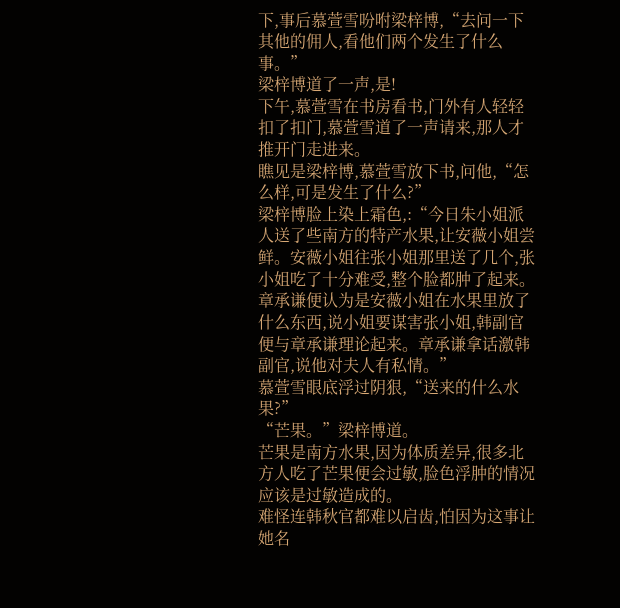下,事后慕萱雪吩咐梁梓博,“去问一下其他的佣人,看他们两个发生了什么事。”
梁梓博道了一声,是!
下午,慕萱雪在书房看书,门外有人轻轻扣了扣门,慕萱雪道了一声请来,那人才推开门走进来。
瞧见是梁梓博,慕萱雪放下书,问他,“怎么样,可是发生了什么?”
梁梓博脸上染上霜色,:“今日朱小姐派人送了些南方的特产水果,让安薇小姐尝鲜。安薇小姐往张小姐那里送了几个,张小姐吃了十分难受,整个脸都肿了起来。章承谦便认为是安薇小姐在水果里放了什么东西,说小姐要谋害张小姐,韩副官便与章承谦理论起来。章承谦拿话激韩副官,说他对夫人有私情。”
慕萱雪眼底浮过阴狠,“送来的什么水果?”
“芒果。”梁梓博道。
芒果是南方水果,因为体质差异,很多北方人吃了芒果便会过敏,脸色浮肿的情况应该是过敏造成的。
难怪连韩秋官都难以启齿,怕因为这事让她名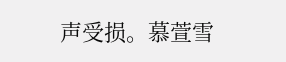声受损。慕萱雪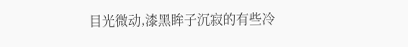目光微动,漆黑眸子沉寂的有些冷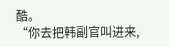酷。
“你去把韩副官叫进来,